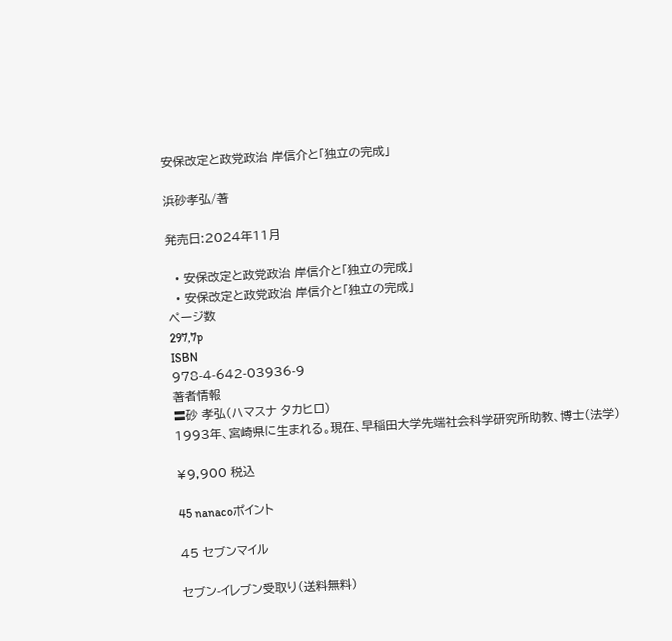安保改定と政党政治 岸信介と「独立の完成」

浜砂孝弘/著

発売日:2024年11月

  • 安保改定と政党政治 岸信介と「独立の完成」
  • 安保改定と政党政治 岸信介と「独立の完成」
ページ数
297,7p
ISBN
978-4-642-03936-9
著者情報
〓砂 孝弘(ハマスナ タカヒロ)
1993年、宮崎県に生まれる。現在、早稲田大学先端社会科学研究所助教、博士(法学)

¥9,900 税込

45 nanacoポイント

45 セブンマイル

セブン-イレブン受取り(送料無料)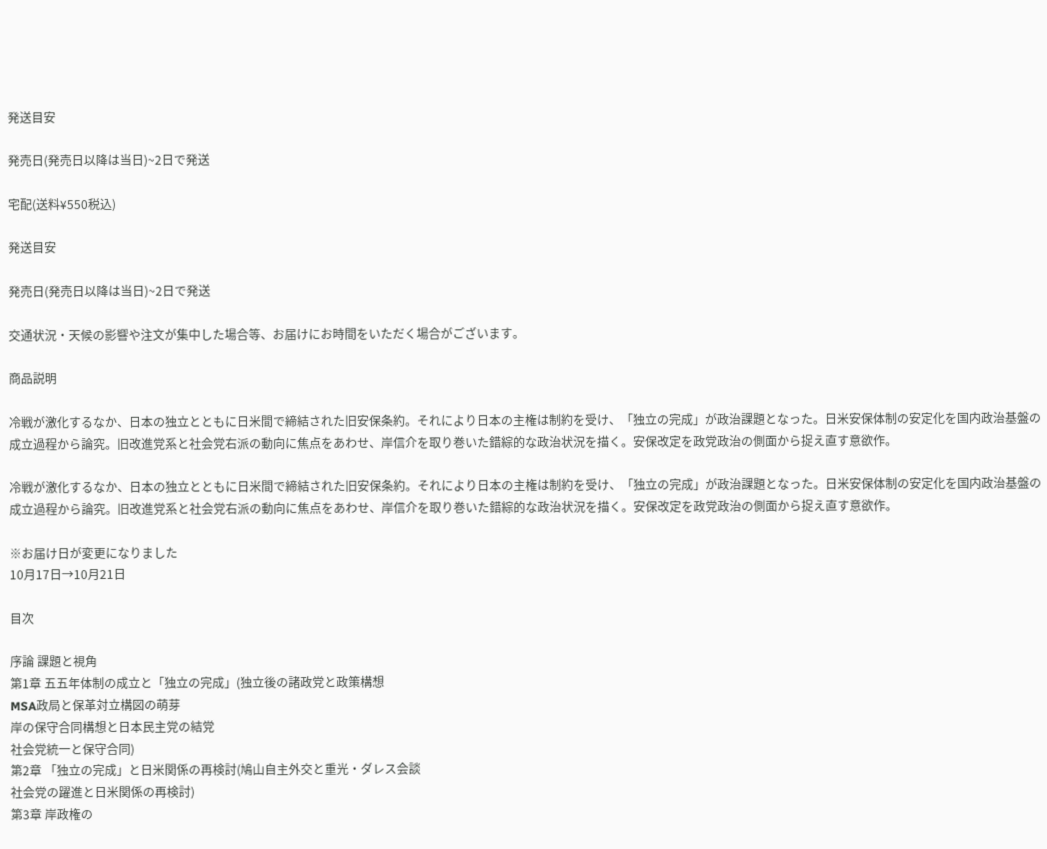発送目安

発売日(発売日以降は当日)~2日で発送

宅配(送料¥550税込)

発送目安

発売日(発売日以降は当日)~2日で発送

交通状況・天候の影響や注文が集中した場合等、お届けにお時間をいただく場合がございます。

商品説明

冷戦が激化するなか、日本の独立とともに日米間で締結された旧安保条約。それにより日本の主権は制約を受け、「独立の完成」が政治課題となった。日米安保体制の安定化を国内政治基盤の成立過程から論究。旧改進党系と社会党右派の動向に焦点をあわせ、岸信介を取り巻いた錯綜的な政治状況を描く。安保改定を政党政治の側面から捉え直す意欲作。

冷戦が激化するなか、日本の独立とともに日米間で締結された旧安保条約。それにより日本の主権は制約を受け、「独立の完成」が政治課題となった。日米安保体制の安定化を国内政治基盤の成立過程から論究。旧改進党系と社会党右派の動向に焦点をあわせ、岸信介を取り巻いた錯綜的な政治状況を描く。安保改定を政党政治の側面から捉え直す意欲作。

※お届け日が変更になりました
10月17日→10月21日

目次

序論 課題と視角
第1章 五五年体制の成立と「独立の完成」(独立後の諸政党と政策構想
MSA政局と保革対立構図の萌芽
岸の保守合同構想と日本民主党の結党
社会党統一と保守合同)
第2章 「独立の完成」と日米関係の再検討(鳩山自主外交と重光・ダレス会談
社会党の躍進と日米関係の再検討)
第3章 岸政権の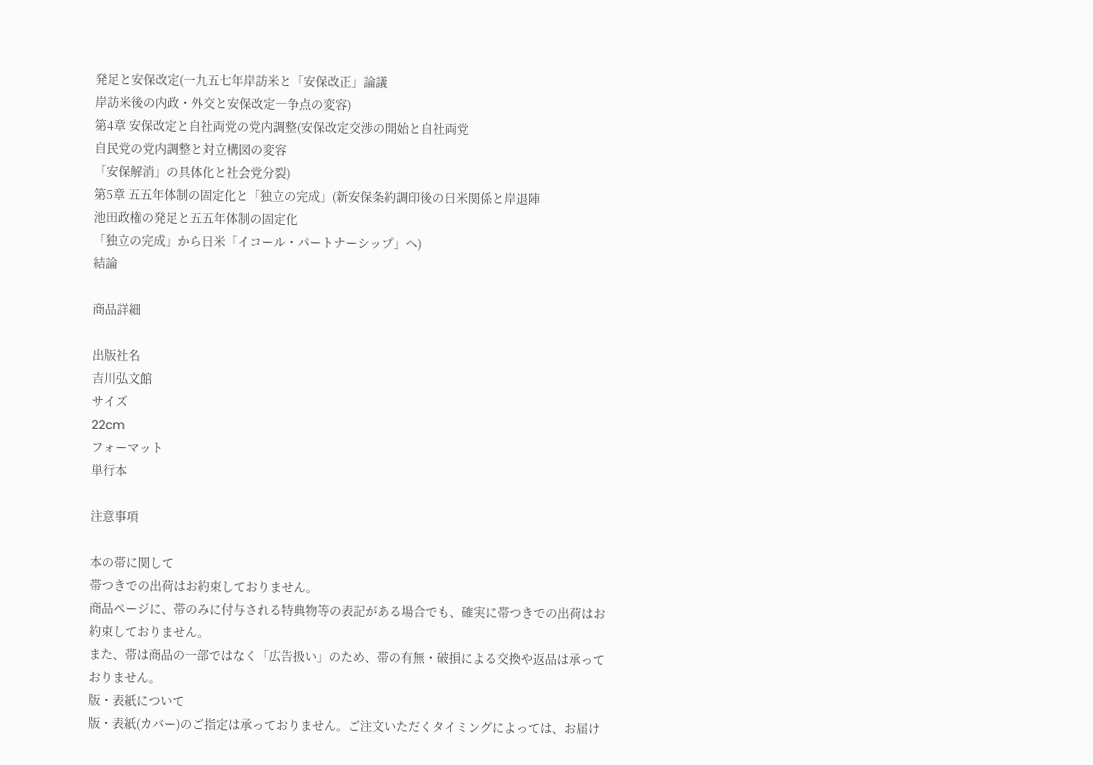発足と安保改定(一九五七年岸訪米と「安保改正」論議
岸訪米後の内政・外交と安保改定―争点の変容)
第4章 安保改定と自社両党の党内調整(安保改定交渉の開始と自社両党
自民党の党内調整と対立構図の変容
「安保解消」の具体化と社会党分裂)
第5章 五五年体制の固定化と「独立の完成」(新安保条約調印後の日米関係と岸退陣
池田政権の発足と五五年体制の固定化
「独立の完成」から日米「イコール・パートナーシップ」へ)
結論

商品詳細

出版社名
吉川弘文館
サイズ
22cm
フォーマット
単行本

注意事項

本の帯に関して
帯つきでの出荷はお約束しておりません。
商品ページに、帯のみに付与される特典物等の表記がある場合でも、確実に帯つきでの出荷はお約束しておりません。
また、帯は商品の一部ではなく「広告扱い」のため、帯の有無・破損による交換や返品は承っておりません。
版・表紙について
版・表紙(カバー)のご指定は承っておりません。ご注文いただくタイミングによっては、お届け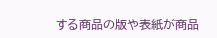する商品の版や表紙が商品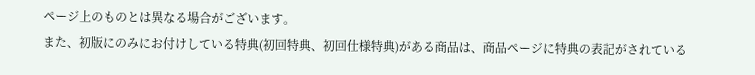ページ上のものとは異なる場合がございます。
また、初版にのみにお付けしている特典(初回特典、初回仕様特典)がある商品は、商品ページに特典の表記がされている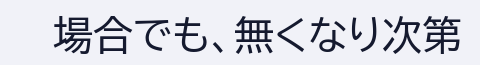場合でも、無くなり次第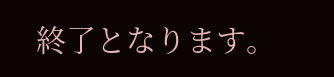終了となります。